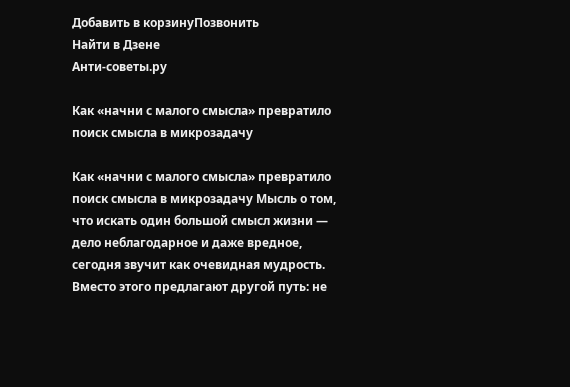Добавить в корзинуПозвонить
Найти в Дзене
Анти-советы.ру

Как «начни с малого смысла» превратило поиск смысла в микрозадачу

Как «начни с малого смысла» превратило поиск смысла в микрозадачу Мысль о том, что искать один большой смысл жизни — дело неблагодарное и даже вредное, сегодня звучит как очевидная мудрость. Вместо этого предлагают другой путь: не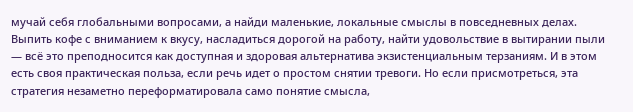мучай себя глобальными вопросами, а найди маленькие, локальные смыслы в повседневных делах. Выпить кофе с вниманием к вкусу, насладиться дорогой на работу, найти удовольствие в вытирании пыли — всё это преподносится как доступная и здоровая альтернатива экзистенциальным терзаниям. И в этом есть своя практическая польза, если речь идет о простом снятии тревоги. Но если присмотреться, эта стратегия незаметно переформатировала само понятие смысла,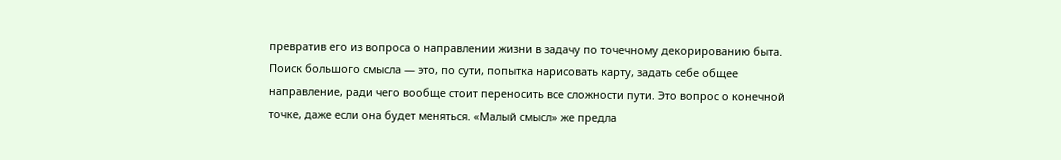превратив его из вопроса о направлении жизни в задачу по точечному декорированию быта. Поиск большого смысла — это, по сути, попытка нарисовать карту, задать себе общее направление, ради чего вообще стоит переносить все сложности пути. Это вопрос о конечной точке, даже если она будет меняться. «Малый смысл» же предла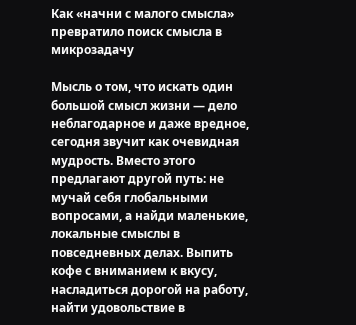Как «начни с малого смысла» превратило поиск смысла в микрозадачу

Мысль о том, что искать один большой смысл жизни — дело неблагодарное и даже вредное, сегодня звучит как очевидная мудрость. Вместо этого предлагают другой путь: не мучай себя глобальными вопросами, а найди маленькие, локальные смыслы в повседневных делах. Выпить кофе с вниманием к вкусу, насладиться дорогой на работу, найти удовольствие в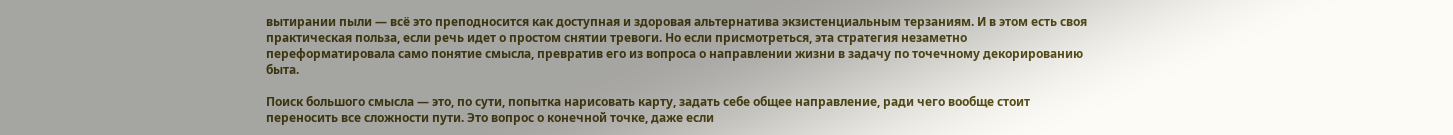вытирании пыли — всё это преподносится как доступная и здоровая альтернатива экзистенциальным терзаниям. И в этом есть своя практическая польза, если речь идет о простом снятии тревоги. Но если присмотреться, эта стратегия незаметно переформатировала само понятие смысла, превратив его из вопроса о направлении жизни в задачу по точечному декорированию быта.

Поиск большого смысла — это, по сути, попытка нарисовать карту, задать себе общее направление, ради чего вообще стоит переносить все сложности пути. Это вопрос о конечной точке, даже если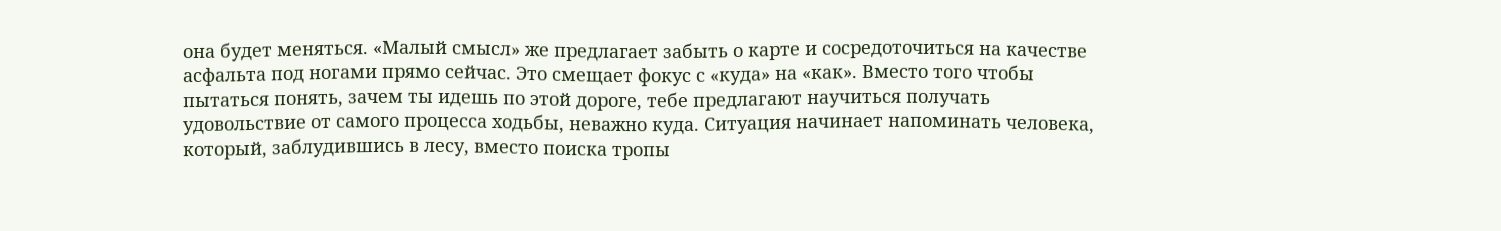она будет меняться. «Малый смысл» же предлагает забыть о карте и сосредоточиться на качестве асфальта под ногами прямо сейчас. Это смещает фокус с «куда» на «как». Вместо того чтобы пытаться понять, зачем ты идешь по этой дороге, тебе предлагают научиться получать удовольствие от самого процесса ходьбы, неважно куда. Ситуация начинает напоминать человека, который, заблудившись в лесу, вместо поиска тропы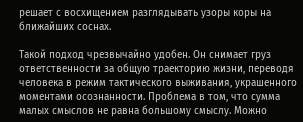решает с восхищением разглядывать узоры коры на ближайших соснах.

Такой подход чрезвычайно удобен. Он снимает груз ответственности за общую траекторию жизни, переводя человека в режим тактического выживания, украшенного моментами осознанности. Проблема в том, что сумма малых смыслов не равна большому смыслу. Можно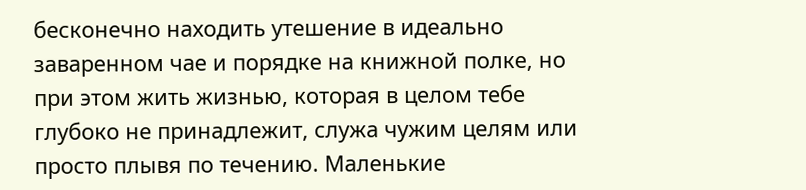бесконечно находить утешение в идеально заваренном чае и порядке на книжной полке, но при этом жить жизнью, которая в целом тебе глубоко не принадлежит, служа чужим целям или просто плывя по течению. Маленькие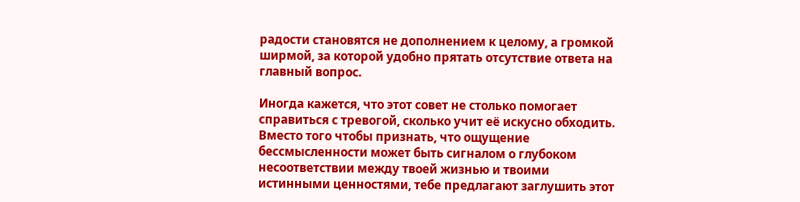радости становятся не дополнением к целому, а громкой ширмой, за которой удобно прятать отсутствие ответа на главный вопрос.

Иногда кажется, что этот совет не столько помогает справиться с тревогой, сколько учит её искусно обходить. Вместо того чтобы признать, что ощущение бессмысленности может быть сигналом о глубоком несоответствии между твоей жизнью и твоими истинными ценностями, тебе предлагают заглушить этот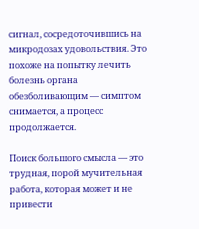сигнал, сосредоточившись на микродозах удовольствия. Это похоже на попытку лечить болезнь органа обезболивающим — симптом снимается, а процесс продолжается.

Поиск большого смысла — это трудная, порой мучительная работа, которая может и не привести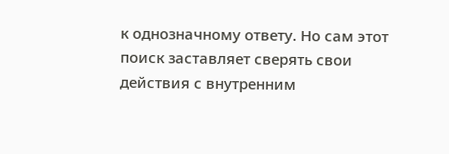к однозначному ответу. Но сам этот поиск заставляет сверять свои действия с внутренним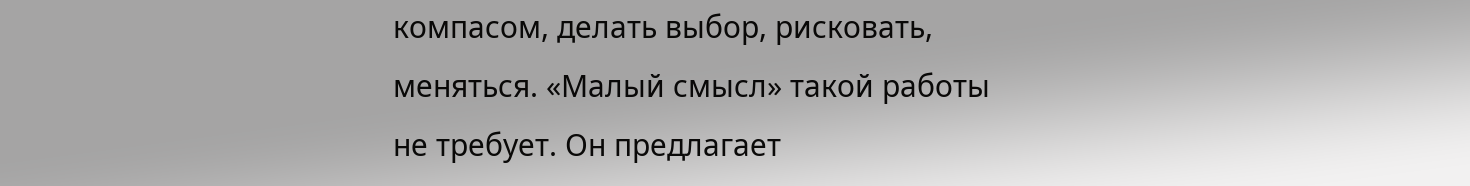компасом, делать выбор, рисковать, меняться. «Малый смысл» такой работы не требует. Он предлагает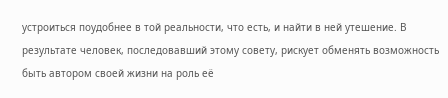устроиться поудобнее в той реальности, что есть, и найти в ней утешение. В результате человек, последовавший этому совету, рискует обменять возможность быть автором своей жизни на роль её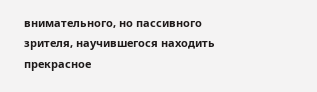внимательного, но пассивного зрителя, научившегося находить прекрасное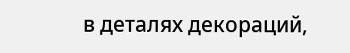в деталях декораций,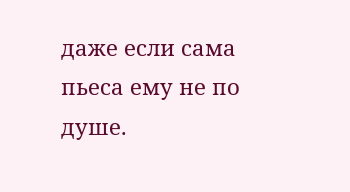даже если сама пьеса ему не по душе.